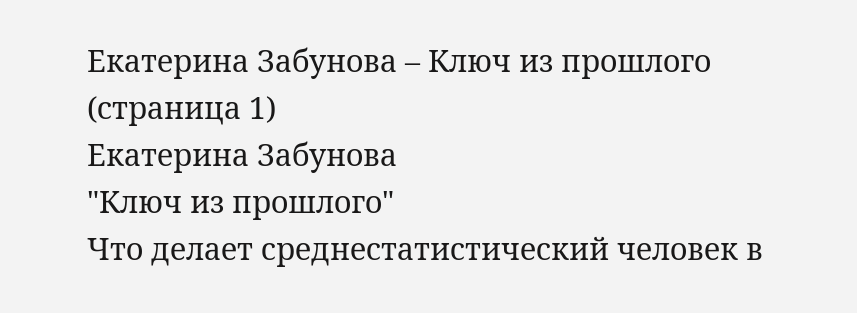Екатерина Забунова – Ключ из прошлого (страница 1)
Екатерина Забунова
"Ключ из прошлого"
Что делает среднестатистический человек в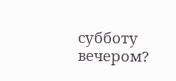субботу вечером?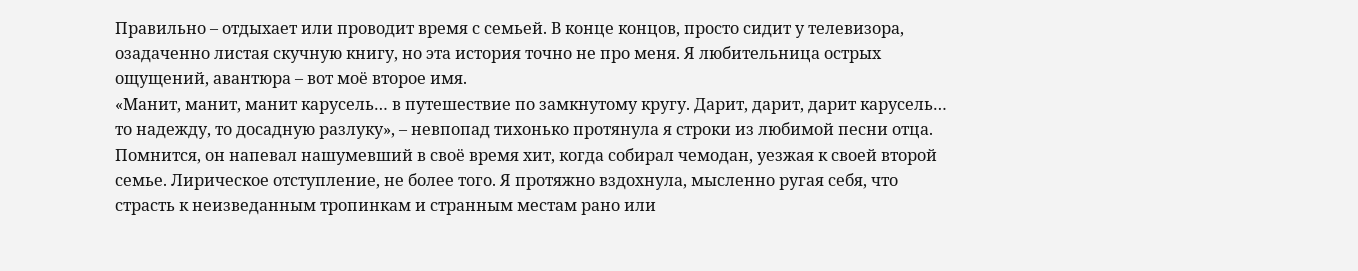Правильно – отдыхает или проводит время с семьей. В конце концов, просто сидит у телевизора, озадаченно листая скучную книгу, но эта история точно не про меня. Я любительница острых ощущений, авантюра – вот моё второе имя.
«Манит, манит, манит карусель… в путешествие по замкнутому кругу. Дарит, дарит, дарит карусель… то надежду, то досадную разлуку», – невпопад тихонько протянула я строки из любимой песни отца. Помнится, он напевал нашумевший в своё время хит, когда собирал чемодан, уезжая к своей второй семье. Лирическое отступление, не более того. Я протяжно вздохнула, мысленно ругая себя, что страсть к неизведанным тропинкам и странным местам рано или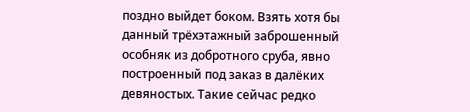поздно выйдет боком. Взять хотя бы данный трёхэтажный заброшенный особняк из добротного сруба, явно построенный под заказ в далёких девяностых. Такие сейчас редко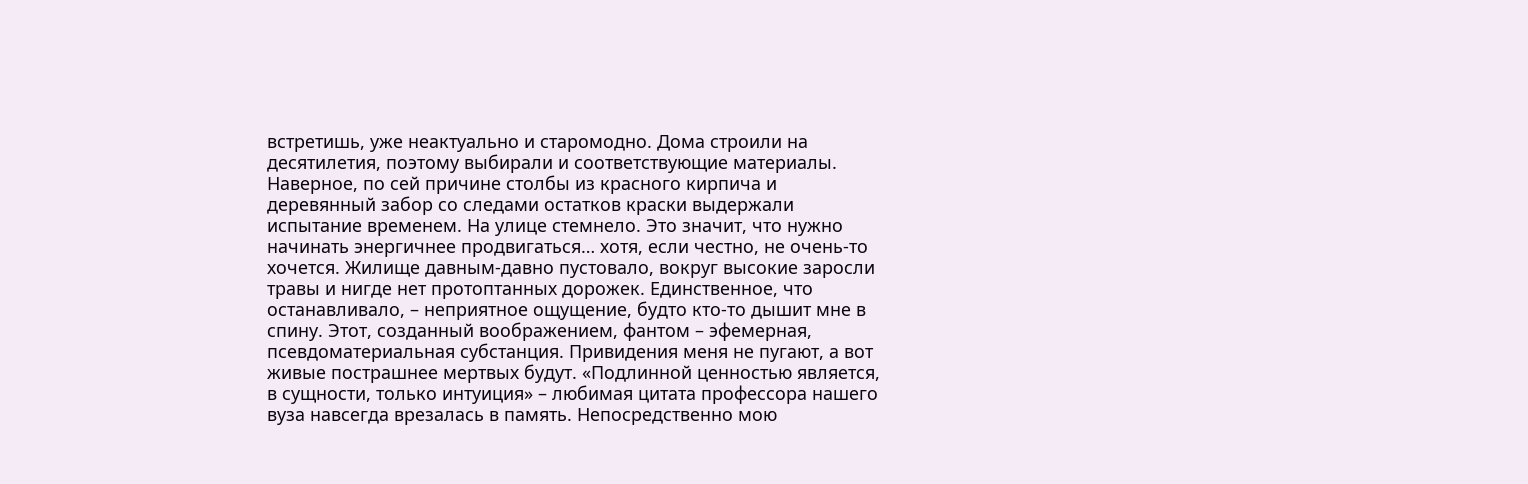встретишь, уже неактуально и старомодно. Дома строили на десятилетия, поэтому выбирали и соответствующие материалы. Наверное, по сей причине столбы из красного кирпича и деревянный забор со следами остатков краски выдержали испытание временем. На улице стемнело. Это значит, что нужно начинать энергичнее продвигаться… хотя, если честно, не очень-то хочется. Жилище давным-давно пустовало, вокруг высокие заросли травы и нигде нет протоптанных дорожек. Единственное, что останавливало, – неприятное ощущение, будто кто-то дышит мне в спину. Этот, созданный воображением, фантом – эфемерная, псевдоматериальная субстанция. Привидения меня не пугают, а вот живые пострашнее мертвых будут. «Подлинной ценностью является, в сущности, только интуиция» – любимая цитата профессора нашего вуза навсегда врезалась в память. Непосредственно мою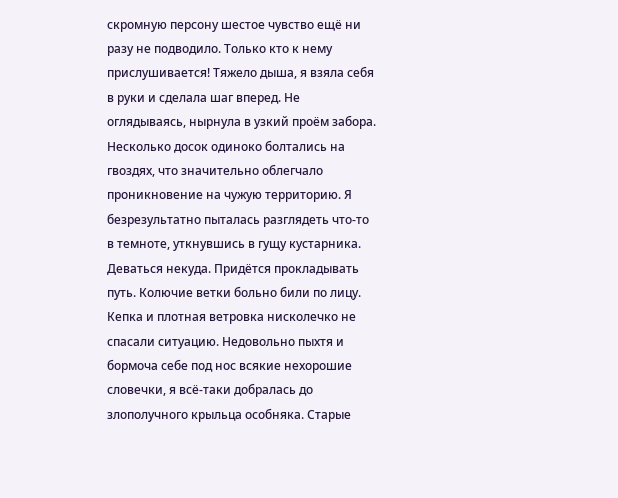скромную персону шестое чувство ещё ни разу не подводило. Только кто к нему прислушивается! Тяжело дыша, я взяла себя в руки и сделала шаг вперед. Не оглядываясь, нырнула в узкий проём забора. Несколько досок одиноко болтались на гвоздях, что значительно облегчало проникновение на чужую территорию. Я безрезультатно пыталась разглядеть что-то в темноте, уткнувшись в гущу кустарника. Деваться некуда. Придётся прокладывать путь. Колючие ветки больно били по лицу. Кепка и плотная ветровка нисколечко не спасали ситуацию. Недовольно пыхтя и бормоча себе под нос всякие нехорошие словечки, я всё-таки добралась до злополучного крыльца особняка. Старые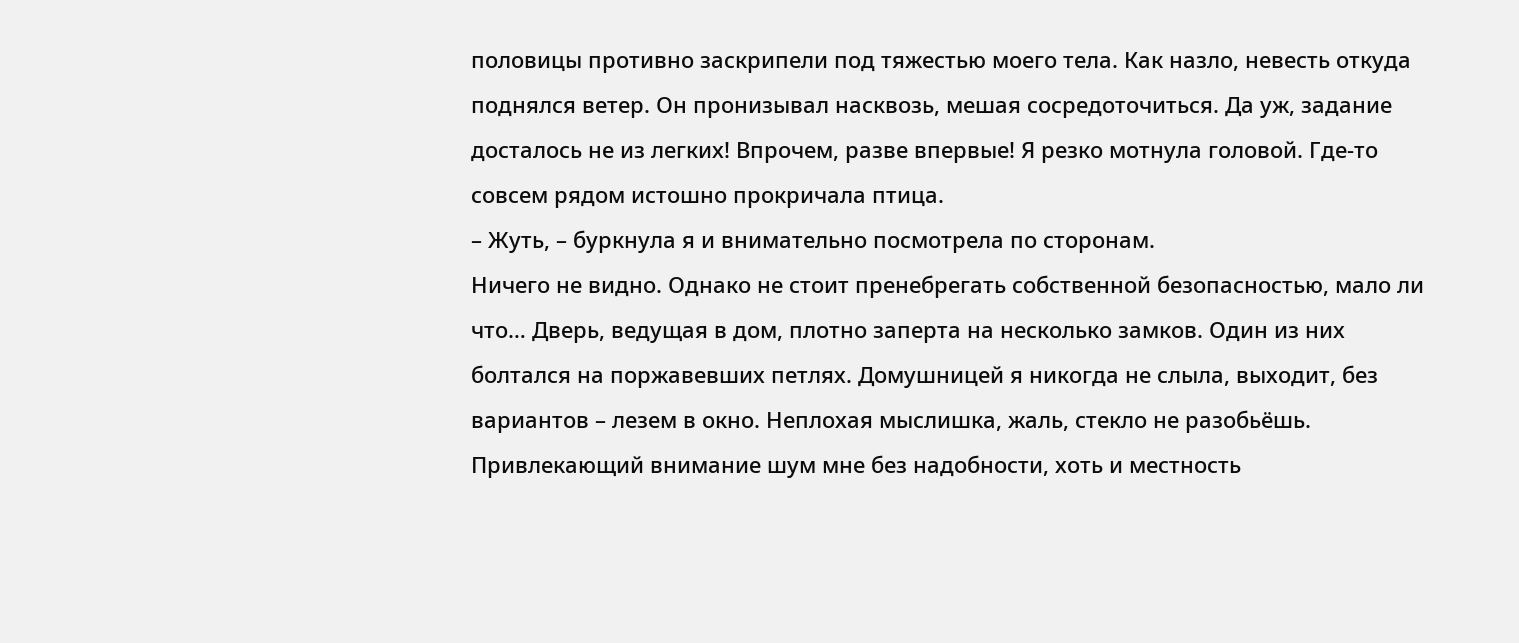половицы противно заскрипели под тяжестью моего тела. Как назло, невесть откуда поднялся ветер. Он пронизывал насквозь, мешая сосредоточиться. Да уж, задание досталось не из легких! Впрочем, разве впервые! Я резко мотнула головой. Где-то совсем рядом истошно прокричала птица.
– Жуть, – буркнула я и внимательно посмотрела по сторонам.
Ничего не видно. Однако не стоит пренебрегать собственной безопасностью, мало ли что… Дверь, ведущая в дом, плотно заперта на несколько замков. Один из них болтался на поржавевших петлях. Домушницей я никогда не слыла, выходит, без вариантов – лезем в окно. Неплохая мыслишка, жаль, стекло не разобьёшь. Привлекающий внимание шум мне без надобности, хоть и местность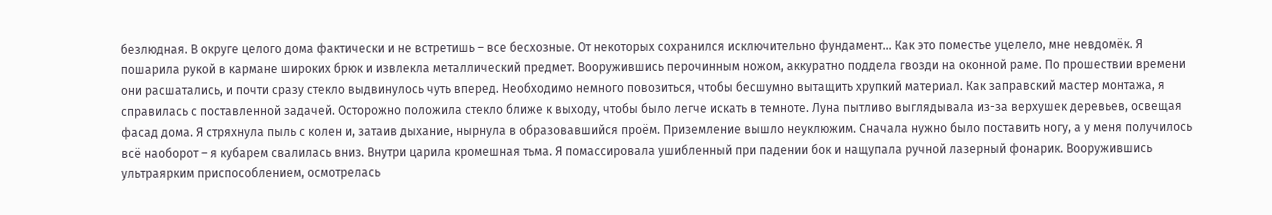безлюдная. В округе целого дома фактически и не встретишь – все бесхозные. От некоторых сохранился исключительно фундамент… Как это поместье уцелело, мне невдомёк. Я пошарила рукой в кармане широких брюк и извлекла металлический предмет. Вооружившись перочинным ножом, аккуратно поддела гвозди на оконной раме. По прошествии времени они расшатались, и почти сразу стекло выдвинулось чуть вперед. Необходимо немного повозиться, чтобы бесшумно вытащить хрупкий материал. Как заправский мастер монтажа, я справилась с поставленной задачей. Осторожно положила стекло ближе к выходу, чтобы было легче искать в темноте. Луна пытливо выглядывала из-за верхушек деревьев, освещая фасад дома. Я стряхнула пыль с колен и, затаив дыхание, нырнула в образовавшийся проём. Приземление вышло неуклюжим. Сначала нужно было поставить ногу, а у меня получилось всё наоборот – я кубарем свалилась вниз. Внутри царила кромешная тьма. Я помассировала ушибленный при падении бок и нащупала ручной лазерный фонарик. Вооружившись ультраярким приспособлением, осмотрелась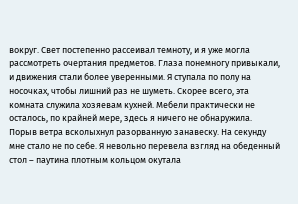вокруг. Свет постепенно рассеивал темноту, и я уже могла рассмотреть очертания предметов. Глаза понемногу привыкали, и движения стали более уверенными. Я ступала по полу на носочках, чтобы лишний раз не шуметь. Скорее всего, эта комната служила хозяевам кухней. Мебели практически не осталось, по крайней мере, здесь я ничего не обнаружила. Порыв ветра всколыхнул разорванную занавеску. На секунду мне стало не по себе. Я невольно перевела взгляд на обеденный стол – паутина плотным кольцом окутала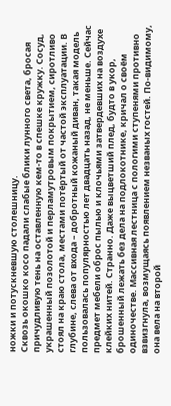ножки и потускневшую столешницу.
Сквозь окошко косо падали слабые блики лунного света, бросая причудливую тень на оставленную кем-то в спешке кружку. Сосуд, украшенный позолотой и перламутровым покрытием, сиротливо стоял на краю стола, местами потёртый от частой эксплуатации. В глубине, слева от входа – добротный кожаный диван, такая модель пользовалась популярностью лет двадцать назад, не меньше. Сейчас предмет мебели оброс пылью и клочьями затвердевших на воздухе клейких нитей. Странно. Даже выцветший плед, будто в укор, брошенный лежать без дела на подлокотнике, кричал о своём одиночестве. Массивная лестница с пологими ступенями противно взвизгнула, возмущаясь появлением незваных гостей. По-видимому, она вела на второй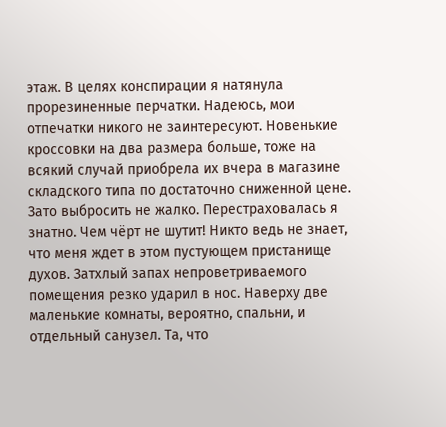этаж. В целях конспирации я натянула прорезиненные перчатки. Надеюсь, мои отпечатки никого не заинтересуют. Новенькие кроссовки на два размера больше, тоже на всякий случай приобрела их вчера в магазине складского типа по достаточно сниженной цене. Зато выбросить не жалко. Перестраховалась я знатно. Чем чёрт не шутит! Никто ведь не знает, что меня ждет в этом пустующем пристанище духов. Затхлый запах непроветриваемого помещения резко ударил в нос. Наверху две маленькие комнаты, вероятно, спальни, и отдельный санузел. Та, что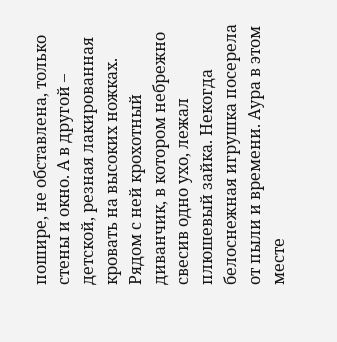пошире, не обставлена, только стены и окно. А в другой – детской, резная лакированная кровать на высоких ножках. Рядом с ней крохотный диванчик, в котором небрежно свесив одно ухо, лежал плюшевый зайка. Некогда белоснежная игрушка посерела от пыли и времени. Аура в этом месте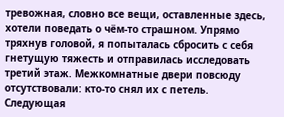тревожная, словно все вещи, оставленные здесь, хотели поведать о чём-то страшном. Упрямо тряхнув головой, я попыталась сбросить с себя гнетущую тяжесть и отправилась исследовать третий этаж. Межкомнатные двери повсюду отсутствовали: кто-то снял их с петель. Следующая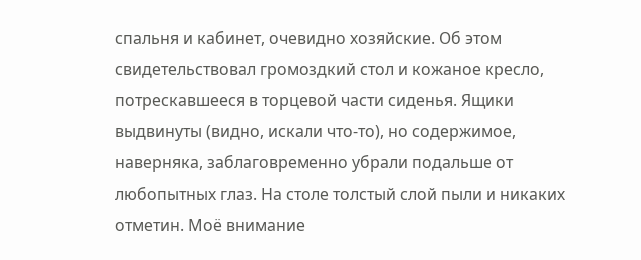спальня и кабинет, очевидно хозяйские. Об этом свидетельствовал громоздкий стол и кожаное кресло, потрескавшееся в торцевой части сиденья. Ящики выдвинуты (видно, искали что-то), но содержимое, наверняка, заблаговременно убрали подальше от любопытных глаз. На столе толстый слой пыли и никаких отметин. Моё внимание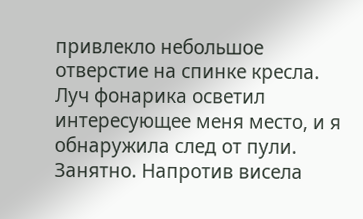привлекло небольшое отверстие на спинке кресла. Луч фонарика осветил интересующее меня место, и я обнаружила след от пули. Занятно. Напротив висела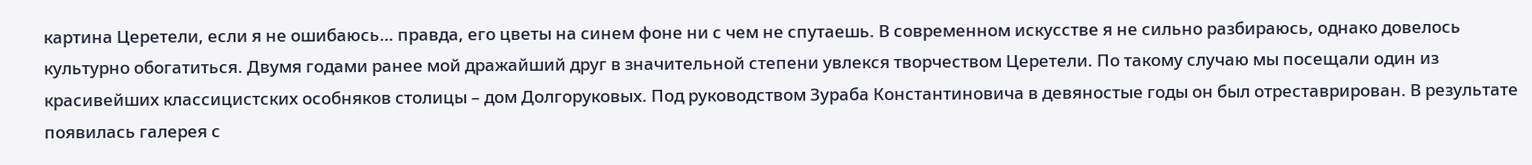картина Церетели, если я не ошибаюсь… правда, его цветы на синем фоне ни с чем не спутаешь. В современном искусстве я не сильно разбираюсь, однако довелось культурно обогатиться. Двумя годами ранее мой дражайший друг в значительной степени увлекся творчеством Церетели. По такому случаю мы посещали один из красивейших классицистских особняков столицы – дом Долгоруковых. Под руководством Зураба Константиновича в девяностые годы он был отреставрирован. В результате появилась галерея с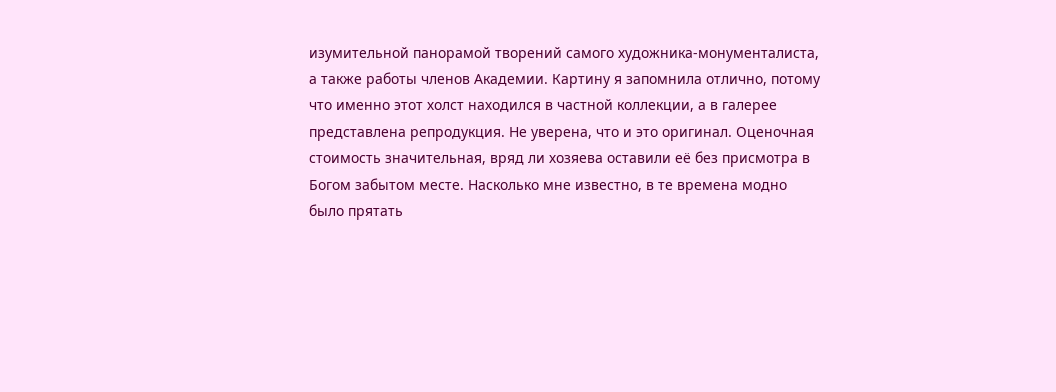изумительной панорамой творений самого художника-монументалиста, а также работы членов Академии. Картину я запомнила отлично, потому что именно этот холст находился в частной коллекции, а в галерее представлена репродукция. Не уверена, что и это оригинал. Оценочная стоимость значительная, вряд ли хозяева оставили её без присмотра в Богом забытом месте. Насколько мне известно, в те времена модно было прятать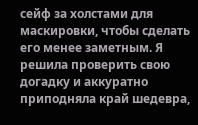сейф за холстами для маскировки, чтобы сделать его менее заметным. Я решила проверить свою догадку и аккуратно приподняла край шедевра,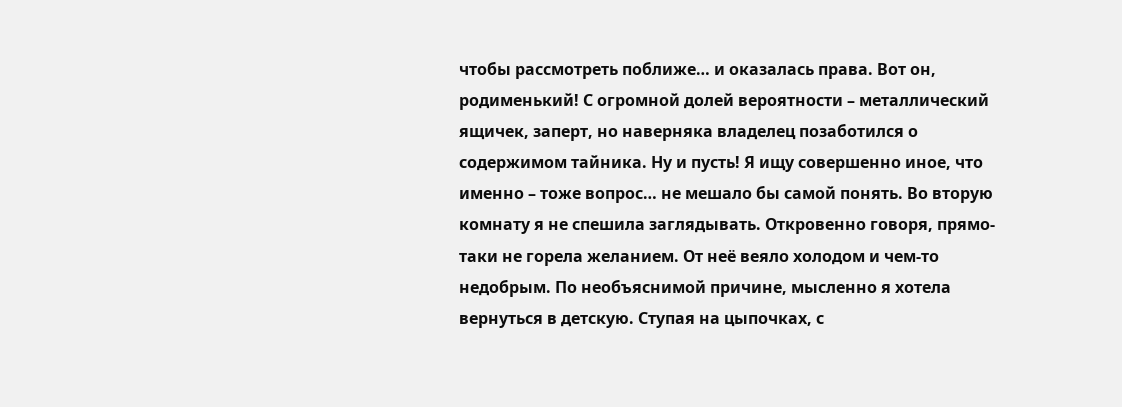чтобы рассмотреть поближе… и оказалась права. Вот он, родименький! С огромной долей вероятности – металлический ящичек, заперт, но наверняка владелец позаботился о содержимом тайника. Ну и пусть! Я ищу совершенно иное, что именно – тоже вопрос… не мешало бы самой понять. Во вторую комнату я не спешила заглядывать. Откровенно говоря, прямо-таки не горела желанием. От неё веяло холодом и чем-то недобрым. По необъяснимой причине, мысленно я хотела вернуться в детскую. Ступая на цыпочках, с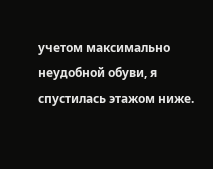учетом максимально неудобной обуви, я спустилась этажом ниже.